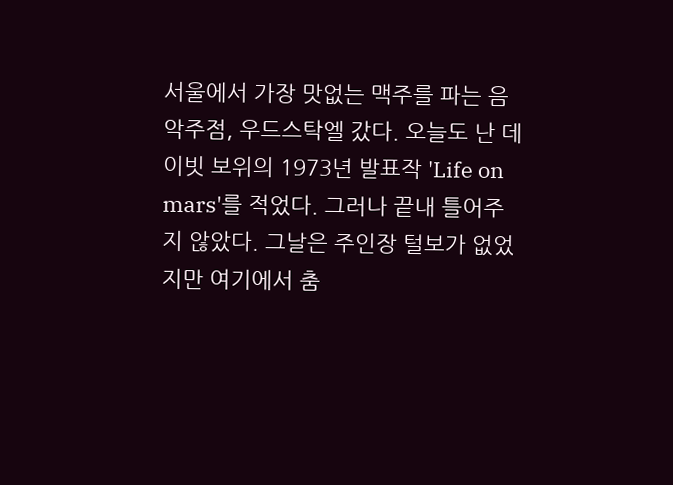서울에서 가장 맛없는 맥주를 파는 음악주점, 우드스탁엘 갔다. 오늘도 난 데이빗 보위의 1973년 발표작 'Life on mars'를 적었다. 그러나 끝내 틀어주지 않았다. 그날은 주인장 털보가 없었지만 여기에서 춤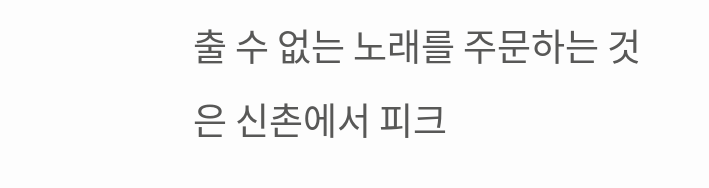출 수 없는 노래를 주문하는 것은 신촌에서 피크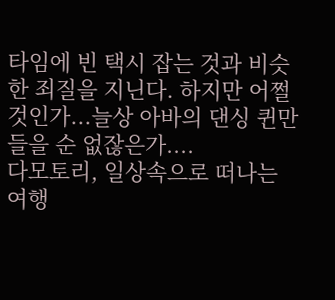타임에 빈 택시 잡는 것과 비슷한 죄질을 지닌다. 하지만 어쩔것인가...늘상 아바의 댄싱 퀸만 들을 순 없잖은가....
다모토리, 일상속으로 떠나는 여행